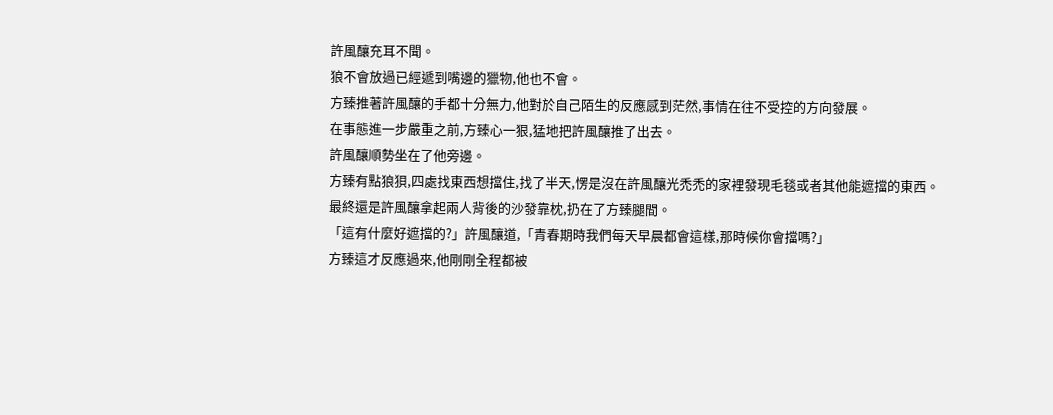許風釀充耳不聞。
狼不會放過已經遞到嘴邊的獵物,他也不會。
方臻推著許風釀的手都十分無力,他對於自己陌生的反應感到茫然,事情在往不受控的方向發展。
在事態進一步嚴重之前,方臻心一狠,猛地把許風釀推了出去。
許風釀順勢坐在了他旁邊。
方臻有點狼狽,四處找東西想擋住,找了半天,愣是沒在許風釀光禿禿的家裡發現毛毯或者其他能遮擋的東西。
最終還是許風釀拿起兩人背後的沙發靠枕,扔在了方臻腿間。
「這有什麼好遮擋的?」許風釀道,「青春期時我們每天早晨都會這樣,那時候你會擋嗎?」
方臻這才反應過來,他剛剛全程都被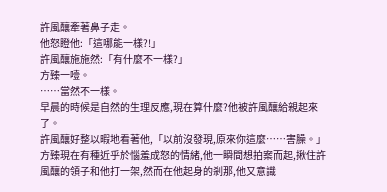許風釀牽著鼻子走。
他怒瞪他:「這哪能一樣?!」
許風釀施施然:「有什麼不一樣?」
方臻一噎。
……當然不一樣。
早晨的時候是自然的生理反應,現在算什麼?他被許風釀給親起來了。
許風釀好整以暇地看著他,「以前沒發現,原來你這麼……害臊。」
方臻現在有種近乎於惱羞成怒的情緒,他一瞬間想拍案而起,揪住許風釀的領子和他打一架,然而在他起身的剎那,他又意識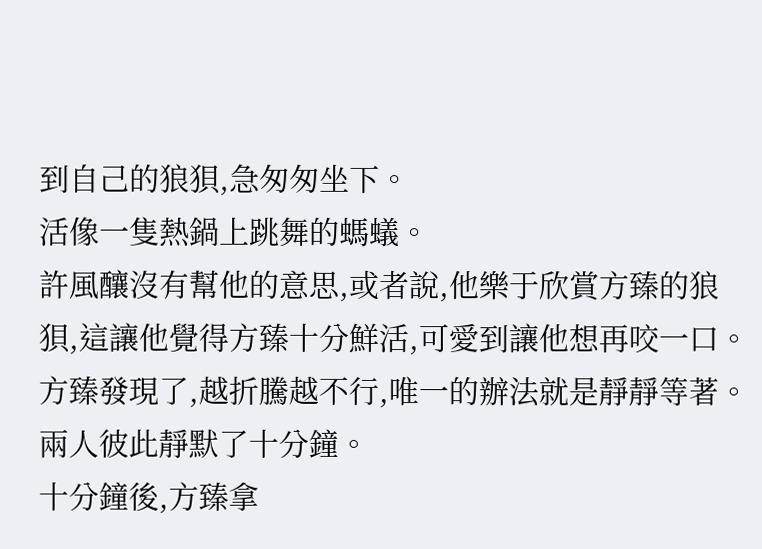到自己的狼狽,急匆匆坐下。
活像一隻熱鍋上跳舞的螞蟻。
許風釀沒有幫他的意思,或者說,他樂于欣賞方臻的狼狽,這讓他覺得方臻十分鮮活,可愛到讓他想再咬一口。
方臻發現了,越折騰越不行,唯一的辦法就是靜靜等著。
兩人彼此靜默了十分鐘。
十分鐘後,方臻拿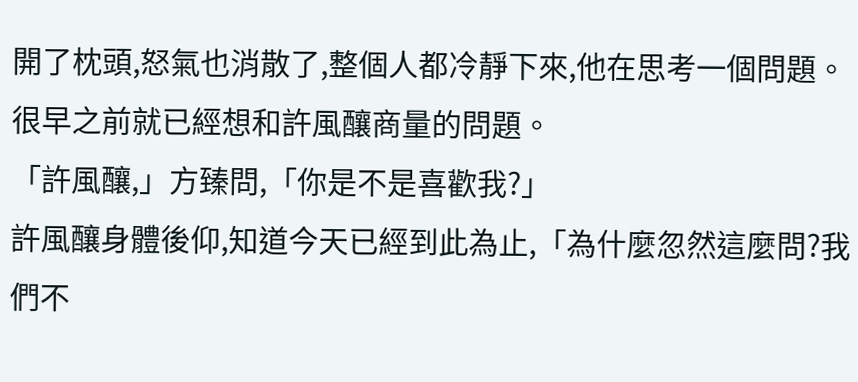開了枕頭,怒氣也消散了,整個人都冷靜下來,他在思考一個問題。
很早之前就已經想和許風釀商量的問題。
「許風釀,」方臻問,「你是不是喜歡我?」
許風釀身體後仰,知道今天已經到此為止,「為什麼忽然這麼問?我們不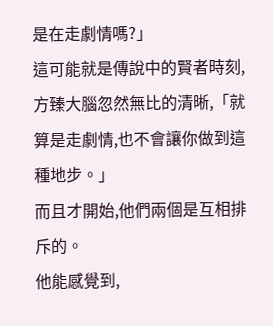是在走劇情嗎?」
這可能就是傳說中的賢者時刻,方臻大腦忽然無比的清晰,「就算是走劇情,也不會讓你做到這種地步。」
而且才開始,他們兩個是互相排斥的。
他能感覺到,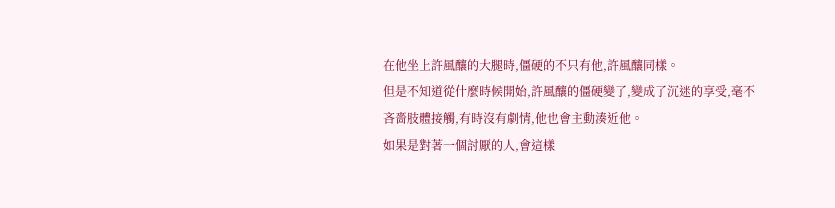在他坐上許風釀的大腿時,僵硬的不只有他,許風釀同樣。
但是不知道從什麼時候開始,許風釀的僵硬變了,變成了沉迷的享受,毫不吝嗇肢體接觸,有時沒有劇情,他也會主動湊近他。
如果是對著一個討厭的人,會這樣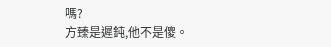嗎?
方臻是遲鈍,他不是傻。